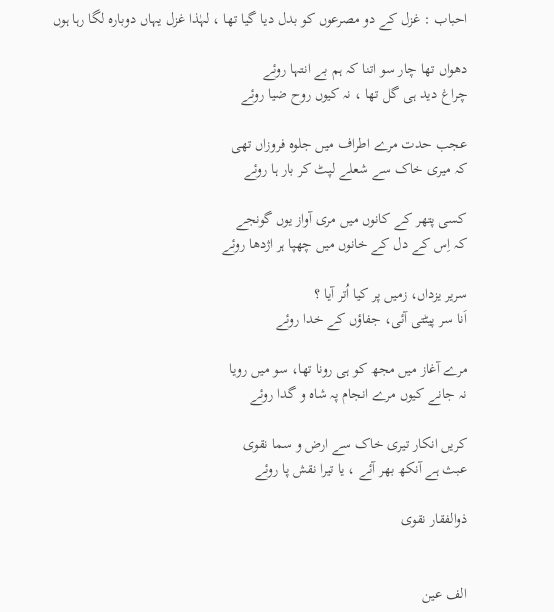احباب : غزل کے دو مصرعوں کو بدل دیا گیا تھا ، لہٰذا غزل یہاں دوبارہ لگا رہا ہوں

دھواں تھا چار سو اتنا کہ ہم بے انتہا روئے
چراغ دید ہی گل تھا ، نہ کیوں روح ضیا روئے

عجب حدت مرے اطراف میں جلوہ فروزاں تھی
کہ میری خاک سے شعلے لپٹ کر بار ہا روئے

کسی پتھر کے کانوں میں مری آواز یوں گونجے
کہ اِس کے دل کے خانوں میں چھپا ہر اژدھا روئے

سریر یزداں، زمیں پر کیا اُتر آیا ؟
اَنا سر پیٹتی آئی، جفاؤں کے خدا روئے

مرے آغاز میں مجھ کو ہی رونا تھا، سو میں رویا
نہ جانے کیوں مرے انجام پہ شاہ و گدا روئے

کریں انکار تیری خاک سے ارض و سما نقوی
عبث ہے آنکھ بھر آئے ، یا تیرا نقش پا روئے

ذوالفقار نقوی


الف عین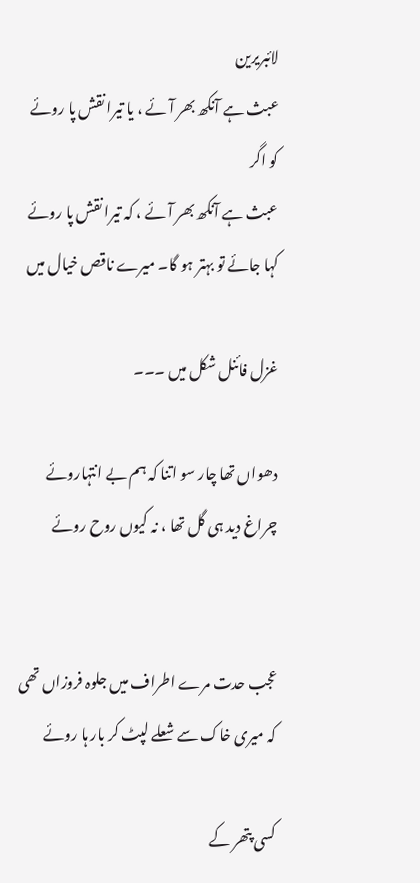لائبریرین
عبث ہے آنکھ بھر آئے ، یا تیرا نقش پا روئے
کو اگر
عبث ہے آنکھ بھر آئے ، کہ تیرا نقش پا روئے
کہا جائے تو بہتر ہو گا۔ میرے ناقص خیال میں

غزل فائنل شکل میں ۔۔۔

دھواں تھا چار سو اتنا کہ ہم بے انتہاروئے
چراغ دید ہی گل تھا ، نہ کیوں روح روئے


عجب حدت مرے اطراف میں جلوہ فروزاں تھی
کہ میری خاک سے شعلے لپٹ کر بار ہا روئے

کسی پتھر کے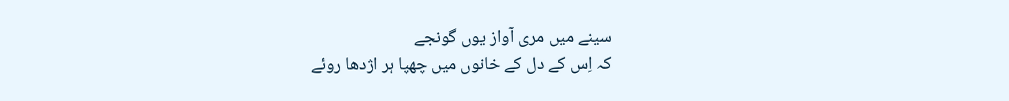سینے میں مری آواز یوں گونجے
کہ اِس کے دل کے خانوں میں چھپا ہر اژدھا روئے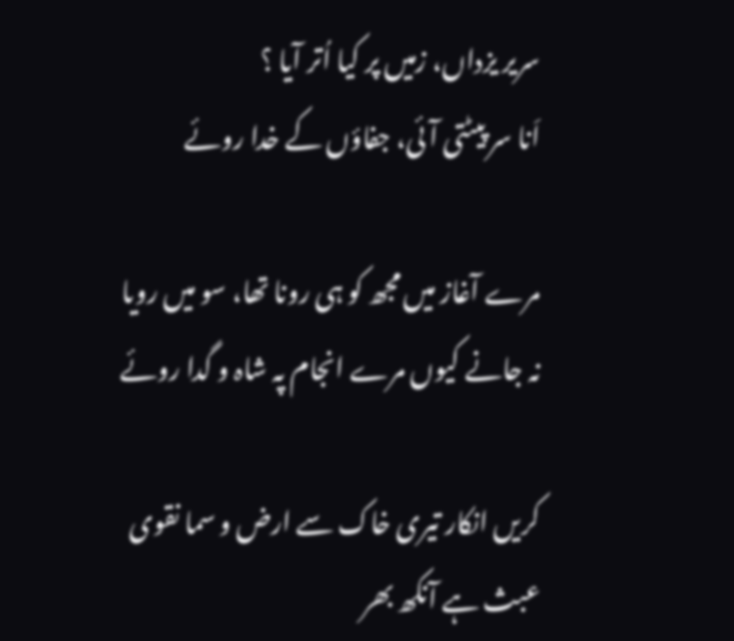سریر یزداں، زمیں پر کیا اُتر آیا ؟
اَنا سر پیٹتی آئی، جفاؤں کے خدا روئے

مرے آغاز میں مجھ کو ہی رونا تھا، سو میں رویا
نہ جانے کیوں مرے انجام پہ شاہ و گدا روئے

کریں انکار تیری خاک سے ارض و سما نقوی
عبث ہے آنکھ بھر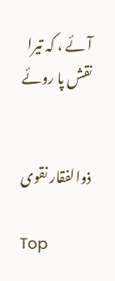آئے ، کہ تیرا نقش پا روئے


ذوالفقار نقوی

Top